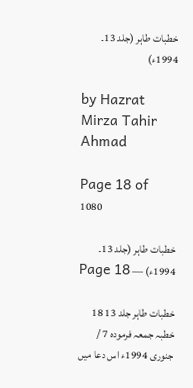خطبات طاہر (جلد 13۔ 1994ء)

by Hazrat Mirza Tahir Ahmad

Page 18 of 1080

خطبات طاہر (جلد 13۔ 1994ء) — Page 18

خطبات طاہر جلد 13 18 خطبہ جمعہ فرموده 7 / جنوری 1994ء اس دعا میں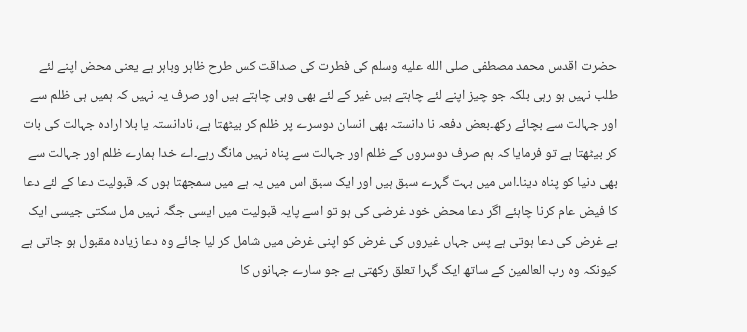حضرت اقدس محمد مصطفی صلى الله عليه وسلم کی فطرت کی صداقت کس طرح ظاہر وباہر ہے یعنی محض اپنے لئے طلب نہیں ہو رہی بلکہ جو چیز اپنے لئے چاہتے ہیں غیر کے لئے بھی وہی چاہتے ہیں اور صرف یہ نہیں کہ ہمیں ہی ظلم سے اور جہالت سے بچائے رکھ۔بعض دفعہ نا دانستہ بھی انسان دوسرے پر ظلم کر بیٹھتا ہے، نادانستہ یا بلا ارادہ جہالت کی بات کر بیٹھتا ہے تو فرمایا کہ ہم صرف دوسروں کے ظلم اور جہالت سے پناہ نہیں مانگ رہے۔اے خدا ہمارے ظلم اور جہالت سے بھی دنیا کو پناہ دینا۔اس میں بہت گہرے سبق ہیں اور ایک سبق اس میں یہ ہے میں سمجھتا ہوں کہ قبولیت دعا کے لئے دعا کا فیض عام کرنا چاہئے اگر دعا محض خود غرضی کی ہو تو اسے پایہ قبولیت میں ایسی جگہ نہیں مل سکتی جیسی ایک بے غرض کی دعا ہوتی ہے پس جہاں غیروں کی غرض کو اپنی غرض میں شامل کر لیا جائے وہ دعا زیادہ مقبول ہو جاتی ہے کیونکہ وہ رب العالمین کے ساتھ ایک گہرا تعلق رکھتی ہے جو سارے جہانوں کا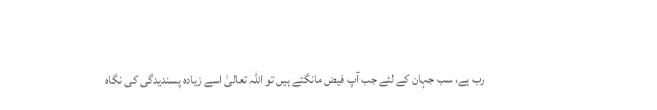رب ہے، سب جہان کے لئے جب آپ فیض مانگتے ہیں تو اللہ تعالیٰ اسے زیادہ پسندیدگی کی نگاہ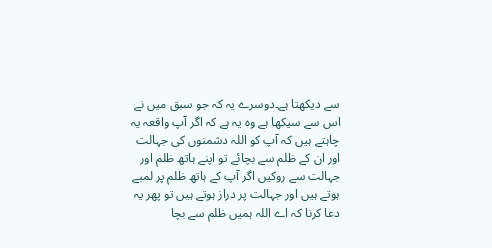سے دیکھتا ہے۔دوسرے یہ کہ جو سبق میں نے اس سے سیکھا ہے وہ یہ ہے کہ اگر آپ واقعہ یہ چاہتے ہیں کہ آپ کو اللہ دشمنوں کی جہالت اور ان کے ظلم سے بچائے تو اپنے ہاتھ ظلم اور جہالت سے روکیں اگر آپ کے ہاتھ ظلم پر لمبے ہوتے ہیں اور جہالت پر دراز ہوتے ہیں تو پھر یہ دعا کرنا کہ اے اللہ ہمیں ظلم سے بچا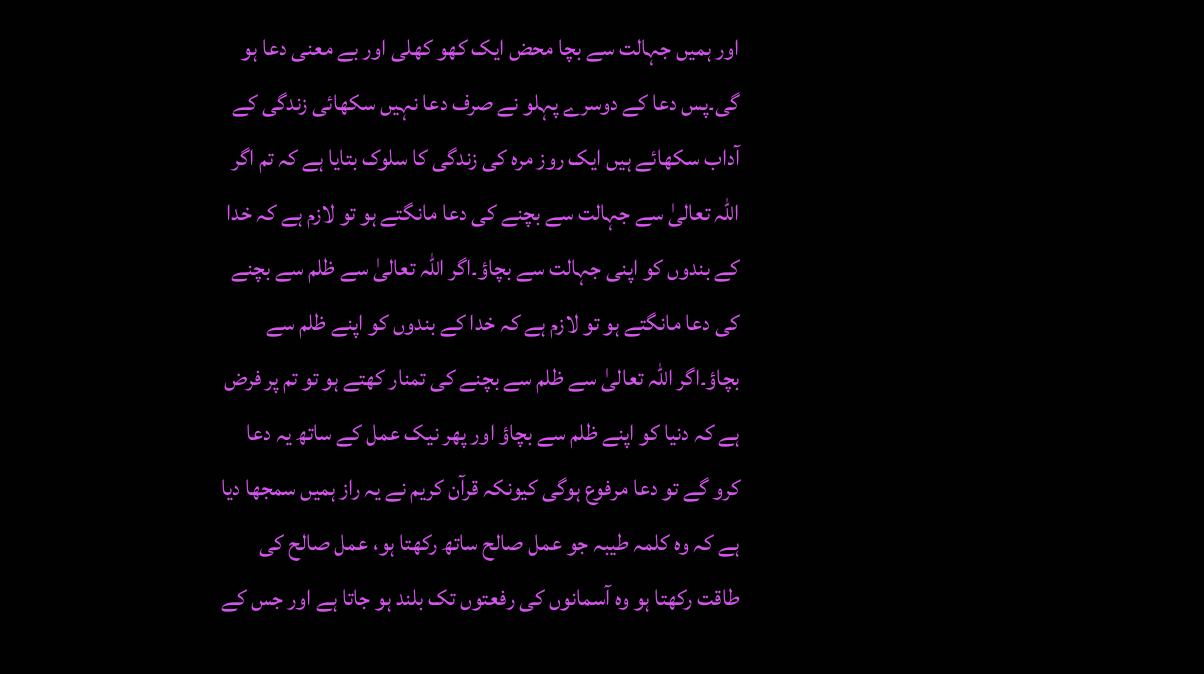اور ہمیں جہالت سے بچا محض ایک کھو کھلی اور بے معنی دعا ہو گی۔پس دعا کے دوسرے پہلو نے صرف دعا نہیں سکھائی زندگی کے آداب سکھائے ہیں ایک روز مرہ کی زندگی کا سلوک بتایا ہے کہ تم اگر اللہ تعالیٰ سے جہالت سے بچنے کی دعا مانگتے ہو تو لازم ہے کہ خدا کے بندوں کو اپنی جہالت سے بچاؤ۔اگر اللہ تعالیٰ سے ظلم سے بچنے کی دعا مانگتے ہو تو لازم ہے کہ خدا کے بندوں کو اپنے ظلم سے بچاؤ۔اگر اللہ تعالیٰ سے ظلم سے بچنے کی تمنار کھتے ہو تو تم پر فرض ہے کہ دنیا کو اپنے ظلم سے بچاؤ اور پھر نیک عمل کے ساتھ یہ دعا کرو گے تو دعا مرفوع ہوگی کیونکہ قرآن کریم نے یہ راز ہمیں سمجھا دیا ہے کہ وہ کلمہ طیبہ جو عمل صالح ساتھ رکھتا ہو، عمل صالح کی طاقت رکھتا ہو وہ آسمانوں کی رفعتوں تک بلند ہو جاتا ہے اور جس کے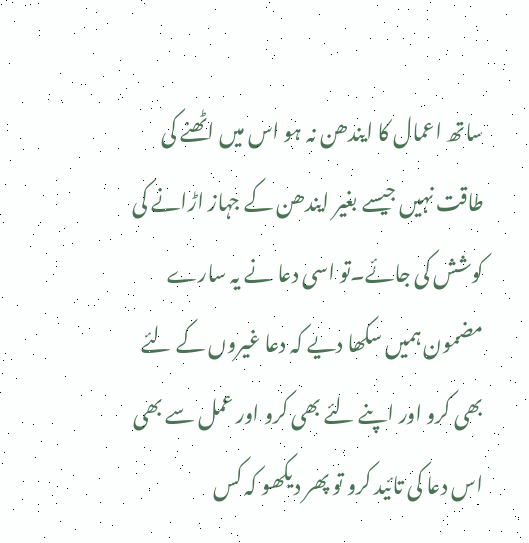ساتھ اعمال کا ایندھن نہ ہو اس میں اٹھنے کی طاقت نہیں جیسے بغیر ایندھن کے جہاز اڑانے کی کوشش کی جائے۔تو اسی دعا نے یہ سارے مضمون ہمیں سکھا دیے کہ دعا غیروں کے لئے بھی کرو اور اپنے لئے بھی کرو اور عمل سے بھی اس دعا کی تائید کرو تو پھر دیکھو کہ کس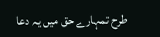طرح تمہارے حق میں یہ دعا